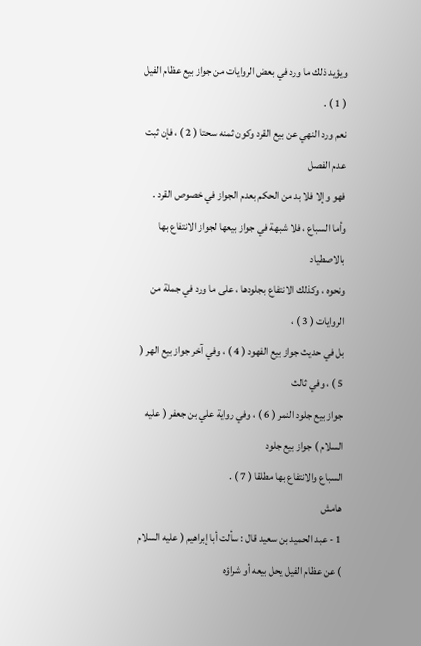ويؤيد ذلك ما ورد في بعض الروايات من جواز بيع عظام الفيل ( 1 ) .
نعم ورد النهي عن بيع القرد وكون ثمنه سحتا ( 2 ) ، فإن ثبت عدم الفصل
فهو وإلا فلا بد من الحكم بعدم الجواز في خصوص القرد .
وأما السباع ، فلا شبهة في جواز بيعها لجواز الانتفاع بها بالاصطياد
ونحوه ، وكذلك الانتفاع بجلودها ، على ما ورد في جملة من الروايات ( 3 ) ،
بل في حديث جواز بيع الفهود ( 4 ) ، وفي آخر جواز بيع الهر ( 5 ) ، وفي ثالث
جواز بيع جلود النمر ( 6 ) ، وفي رواية علي بن جعفر ( عليه السلام ) جواز بيع جلود
السباع والانتفاع بها مطلقا ( 7 ) .
هامش
1 - عبد الحميد بن سعيد قال : سألت أبا إبراهيم ( عليه السلام ) عن عظام الفيل يحل بيعه أو شراؤه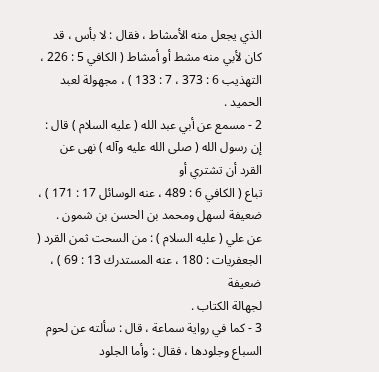الذي يجعل منه الأمشاط ، فقال : لا بأس ، قد كان لأبي منه مشط أو أمشاط ( الكافي 5 : 226 ،
التهذيب 6 : 373 ، 7 : 133 ) ، مجهولة لعبد الحميد .
2 - مسمع عن أبي عبد الله ( عليه السلام ) قال : إن رسول الله ( صلى الله عليه وآله ) نهى عن القرد أن تشتري أو
تباع ( الكافي 6 : 489 ، عنه الوسائل 17 : 171 ) ، ضعيفة لسهل ومحمد بن الحسن بن شمون .
عن علي ( عليه السلام ) : من السحت ثمن القرد ( الجعفريات : 180 ، عنه المستدرك 13 : 69 ) ، ضعيفة
لجهالة الكتاب .
3 - كما في رواية سماعة ، قال : سألته عن لحوم السباع وجلودها ، فقال : وأما الجلود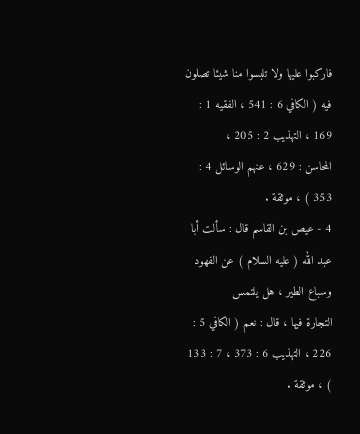فاركبوا عليها ولا تلبسوا منا شيئا تصلون فيه ( الكافي 6 : 541 ، الفقيه 1 : 169 ، التهذيب 2 : 205 ،
المحاسن : 629 ، عنهم الوسائل 4 : 353 ) ، موثقة .
4 - عيص بن القاسم قال : سألت أبا عبد الله ( عليه السلام ) عن الفهود وسباع الطير ، هل يلتمس
التجارة فيها ، قال : نعم ( الكافي 5 : 226 ، التهذيب 6 : 373 ، 7 : 133 ) ، موثقة .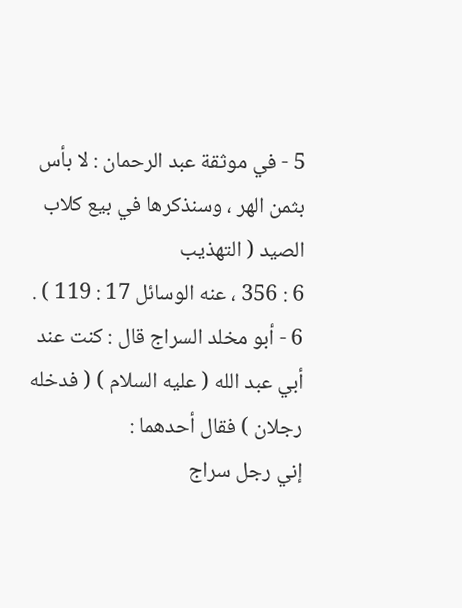5 - في موثقة عبد الرحمان : لا بأس بثمن الهر ، وسنذكرها في بيع كلاب الصيد ( التهذيب
6 : 356 ، عنه الوسائل 17 : 119 ) .
6 - أبو مخلد السراج قال : كنت عند أبي عبد الله ( عليه السلام ) ( فدخله رجلان ) فقال أحدهما :
إني رجل سراج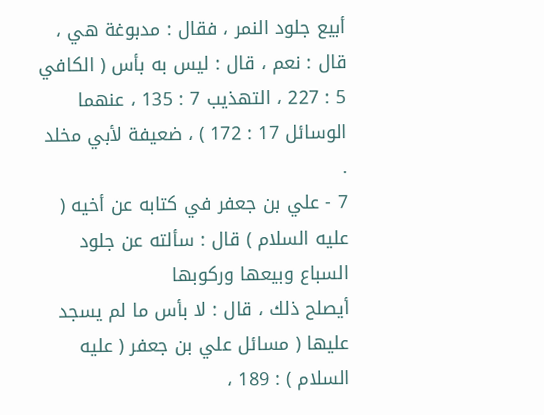أبيع جلود النمر ، فقال : مدبوغة هي ، قال : نعم ، قال : ليس به بأس ( الكافي
5 : 227 ، التهذيب 7 : 135 ، عنهما الوسائل 17 : 172 ) ، ضعيفة لأبي مخلد .
7 - علي بن جعفر في كتابه عن أخيه ( عليه السلام ) قال : سألته عن جلود السباع وبيعها وركوبها
أيصلح ذلك ، قال : لا بأس ما لم يسجد عليها ( مسائل علي بن جعفر ( عليه السلام ) : 189 ،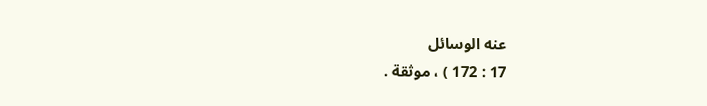عنه الوسائل
17 : 172 ) ، موثقة .